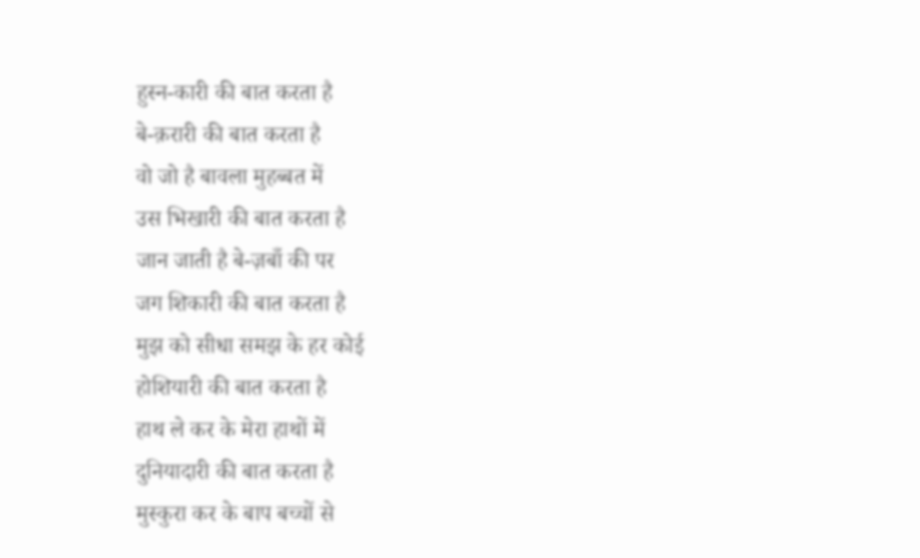हुस्न-कारी की बात करता है
बे-क़रारी की बात करता है
वो जो है बावला मुहब्बत में
उस भिखारी की बात करता है
जान जाती है बे-ज़बाँ की पर
जग शिकारी की बात करता है
मुझ को सीधा समझ के हर कोई
होशियारी की बात करता है
हाथ ले कर के मेरा हाथों में
दुनियादारी की बात करता है
मुस्कुरा कर के बाप बच्चों से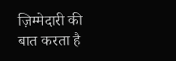ज़िम्मेदारी की बात करता है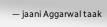— jaani Aggarwal taak